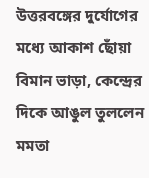উত্তরবঙ্গের দুর্যোগের মধ্যে আকাশ ছোঁয়া বিমান ভাড়া, কেন্দ্রের দিকে আঙুল তুললেন মমতা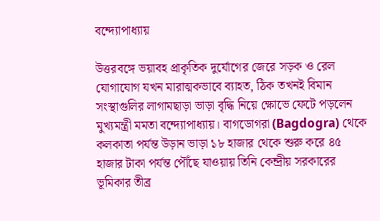বন্দ্যোপাধ্যায়

উত্তরবঙ্গে ভয়াবহ প্রাকৃতিক দুর্যোগের জেরে সড়ক ও রেল যোগাযোগ যখন মারাত্মকভাবে ব্যাহত, ঠিক তখনই বিমান সংস্থাগুলির লাগামছাড়া ভাড়া বৃদ্ধি নিয়ে ক্ষোভে ফেটে পড়লেন মুখ্যমন্ত্রী মমতা বন্দ্যোপাধ্যায়। বাগডোগরা (Bagdogra) থেকে কলকাতা পর্যন্ত উড়ান ভাড়া ১৮ হাজার থেকে শুরু করে ৪৫ হাজার টাকা পর্যন্ত পৌঁছে যাওয়ায় তিনি কেন্দ্রীয় সরকারের ভূমিকার তীব্র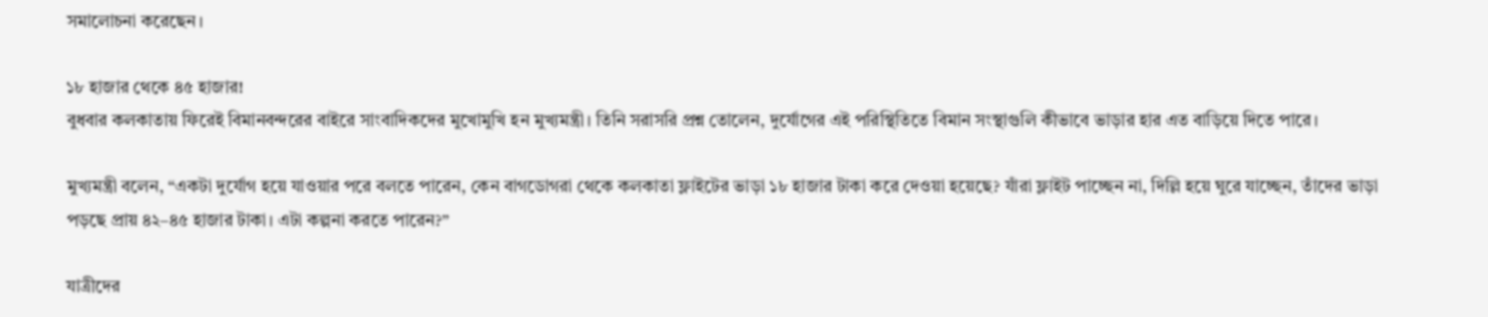সমালোচনা করেছেন।

১৮ হাজার থেকে ৪৫ হাজার!
বুধবার কলকাতায় ফিরেই বিমানবন্দরের বাইরে সাংবাদিকদের মুখোমুখি হন মুখ্যমন্ত্রী। তিনি সরাসরি প্রশ্ন তোলেন, দুর্যোগের এই পরিস্থিতিতে বিমান সংস্থাগুলি কীভাবে ভাড়ার হার এত বাড়িয়ে দিতে পারে।

মুখ্যমন্ত্রী বলেন, “একটা দুর্যোগ হয়ে যাওয়ার পরে বলতে পারেন, কেন বাগডোগরা থেকে কলকাতা ফ্লাইটের ভাড়া ১৮ হাজার টাকা করে দেওয়া হয়েছে? যাঁরা ফ্লাইট পাচ্ছেন না, দিল্লি হয়ে ঘুরে যাচ্ছেন, তাঁদের ভাড়া পড়ছে প্রায় ৪২–৪৫ হাজার টাকা। এটা কল্পনা করতে পারেন?”

যাত্রীদের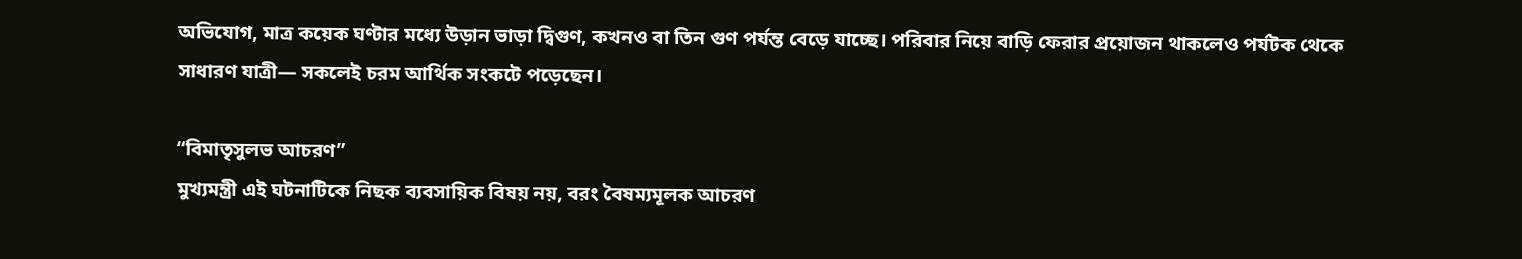অভিযোগ, মাত্র কয়েক ঘণ্টার মধ্যে উড়ান ভাড়া দ্বিগুণ, কখনও বা তিন গুণ পর্যন্ত বেড়ে যাচ্ছে। পরিবার নিয়ে বাড়ি ফেরার প্রয়োজন থাকলেও পর্যটক থেকে সাধারণ যাত্রী— সকলেই চরম আর্থিক সংকটে পড়েছেন।

“বিমাতৃসুলভ আচরণ”
মুখ্যমন্ত্রী এই ঘটনাটিকে নিছক ব্যবসায়িক বিষয় নয়, বরং বৈষম্যমূলক আচরণ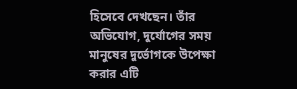হিসেবে দেখছেন। তাঁর অভিযোগ, দুর্যোগের সময় মানুষের দুর্ভোগকে উপেক্ষা করার এটি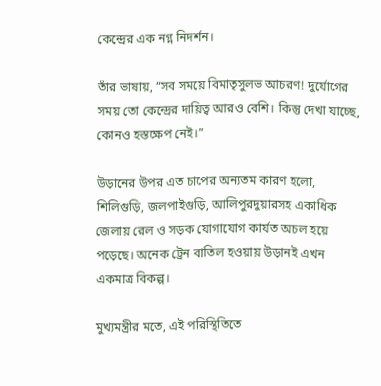কেন্দ্রের এক নগ্ন নিদর্শন।

তাঁর ভাষায়, “সব সময়ে বিমাতৃসুলভ আচরণ! দুর্যোগের সময় তো কেন্দ্রের দায়িত্ব আরও বেশি। কিন্তু দেখা যাচ্ছে, কোনও হস্তক্ষেপ নেই।”

উড়ানের উপর এত চাপের অন্যতম কারণ হলো, শিলিগুড়ি, জলপাইগুড়ি, আলিপুরদুয়ারসহ একাধিক জেলায় রেল ও সড়ক যোগাযোগ কার্যত অচল হয়ে পড়েছে। অনেক ট্রেন বাতিল হওয়ায় উড়ানই এখন একমাত্র বিকল্প।

মুখ্যমন্ত্রীর মতে, এই পরিস্থিতিতে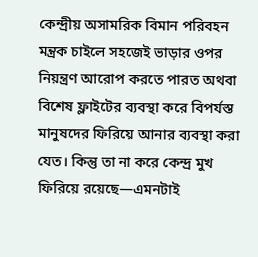কেন্দ্রীয় অসামরিক বিমান পরিবহন মন্ত্রক চাইলে সহজেই ভাড়ার ওপর নিয়ন্ত্রণ আরোপ করতে পারত অথবা বিশেষ ফ্লাইটের ব্যবস্থা করে বিপর্যস্ত মানুষদের ফিরিয়ে আনার ব্যবস্থা করা যেত। কিন্তু তা না করে কেন্দ্র মুখ ফিরিয়ে রয়েছে—এমনটাই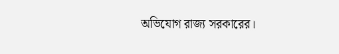অভিযোগ রাজ্য সরকারের।